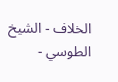الخلاف - الشيخ الطوسي -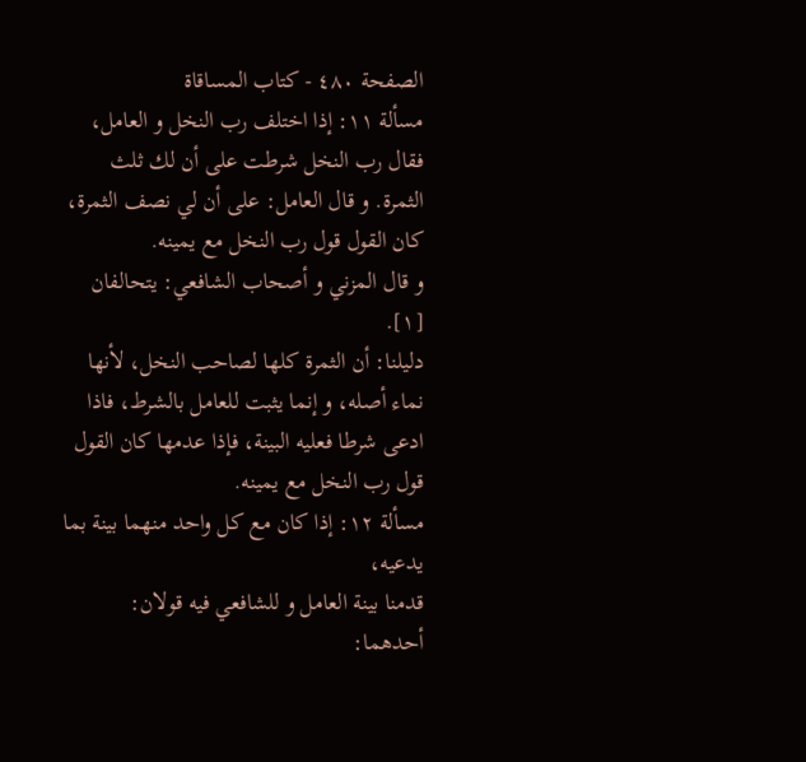الصفحة ٤٨٠ - كتاب المساقاة
مسألة ١١: إذا اختلف رب النخل و العامل،
فقال رب النخل شرطت على أن لك ثلث الثمرة. و قال العامل: على أن لي نصف الثمرة، كان القول قول رب النخل مع يمينه.
و قال المزني و أصحاب الشافعي: يتحالفان [١].
دليلنا: أن الثمرة كلها لصاحب النخل، لأنها نماء أصله، و إنما يثبت للعامل بالشرط، فاذا ادعى شرطا فعليه البينة، فإذا عدمها كان القول قول رب النخل مع يمينه.
مسألة ١٢: إذا كان مع كل واحد منهما بينة بما يدعيه،
قدمنا بينة العامل و للشافعي فيه قولان:
أحدهما: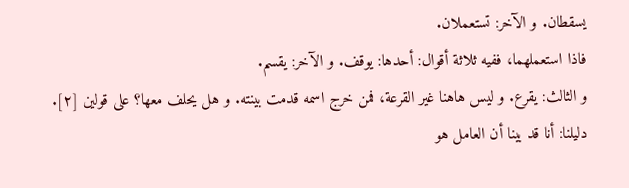يسقطان. و الآخر: تستعملان.
فاذا استعملهما، ففيه ثلاثة أقوال: أحدها: يوقف. و الآخر: يقسم.
و الثالث: يقرع. و ليس هاهنا غير القرعة، فمن خرج اسمه قدمت بينته. و هل يحلف معها؟ على قولين [٢].
دليلنا: أنا قد بينا أن العامل هو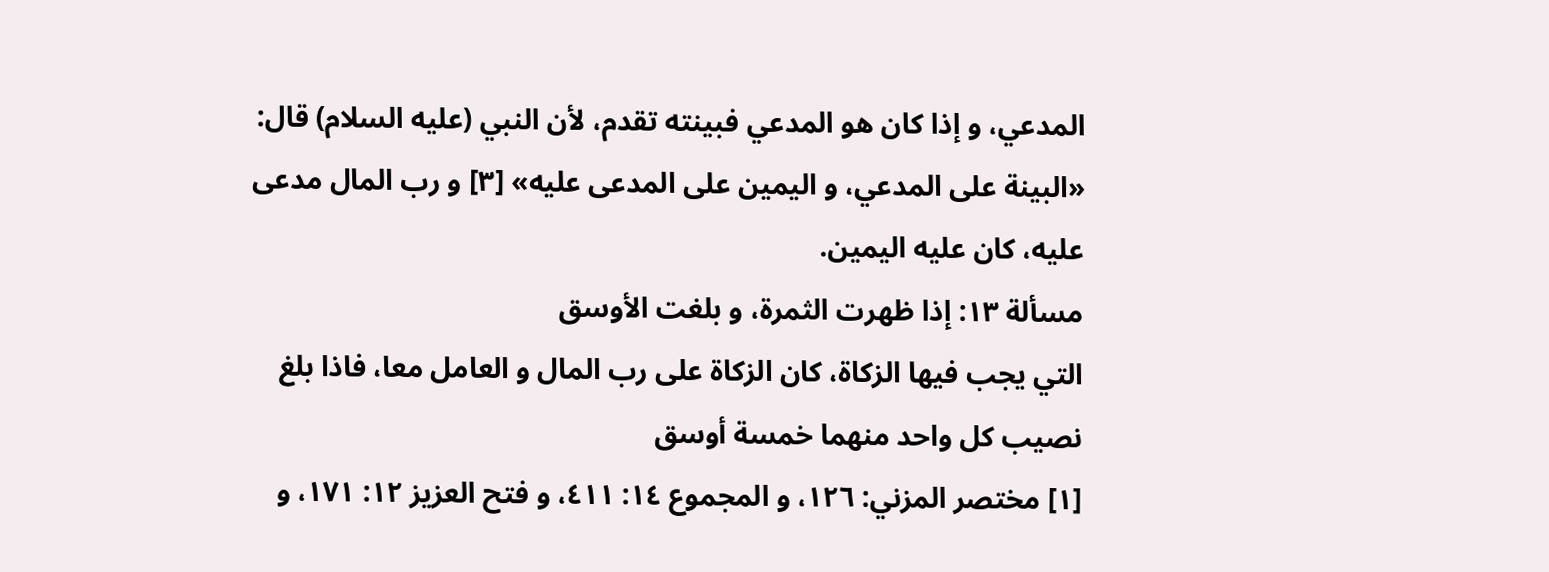المدعي، و إذا كان هو المدعي فبينته تقدم، لأن النبي (عليه السلام) قال: «البينة على المدعي، و اليمين على المدعى عليه» [٣] و رب المال مدعى عليه، كان عليه اليمين.
مسألة ١٣: إذا ظهرت الثمرة، و بلغت الأوسق
التي يجب فيها الزكاة، كان الزكاة على رب المال و العامل معا، فاذا بلغ نصيب كل واحد منهما خمسة أوسق
[١] مختصر المزني: ١٢٦، و المجموع ١٤: ٤١١، و فتح العزيز ١٢: ١٧١، و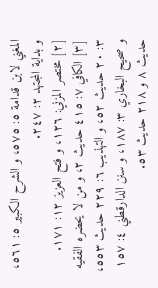المغني لابن قدامة ٥: ٥٧٥، و الشرح الكبير ٥: ٥٦١، و بداية المجتهد ٢: ٢٤٧.
[٢] مختصر المزني: ١٢٦، و فتح العزيز ١٢: ١٧١.
[٣] الكافي ٧: ٤١٥ حديث ٢، و من لا يحضره الفقيه ٣: ٢٠ حديث ٥٢، و التهذيب ٦: ٢٢٩ حديث ٥٥٣، و صحيح البخاري ٣: ١٨٧، و سنن الدارقطني ٤: ١٥٧ حديث ٨ و ٢١٨ حديث ٥٣.